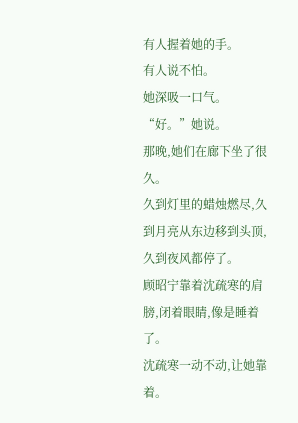有人握着她的手。
有人说不怕。
她深吸一口气。
“好。”她说。
那晚,她们在廊下坐了很久。
久到灯里的蜡烛燃尽,久到月亮从东边移到头顶,久到夜风都停了。
顾昭宁靠着沈疏寒的肩膀,闭着眼睛,像是睡着了。
沈疏寒一动不动,让她靠着。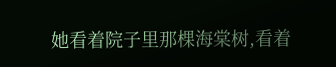她看着院子里那棵海棠树,看着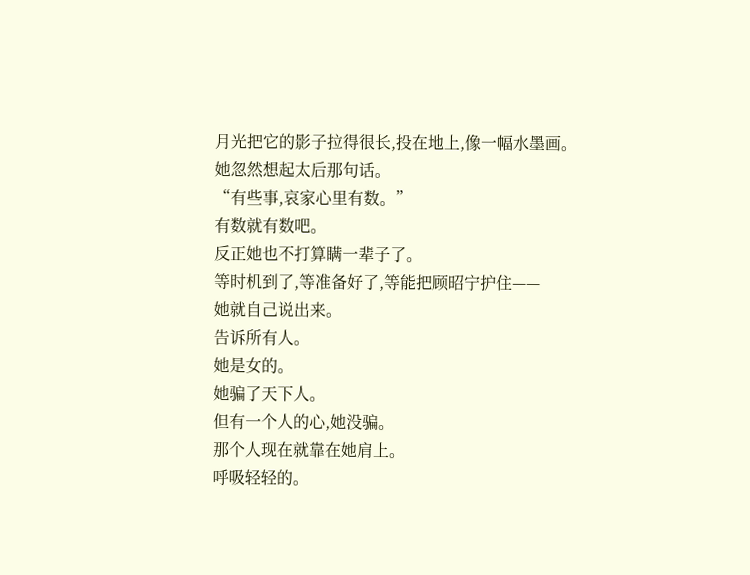月光把它的影子拉得很长,投在地上,像一幅水墨画。
她忽然想起太后那句话。
“有些事,哀家心里有数。”
有数就有数吧。
反正她也不打算瞒一辈子了。
等时机到了,等准备好了,等能把顾昭宁护住——
她就自己说出来。
告诉所有人。
她是女的。
她骗了天下人。
但有一个人的心,她没骗。
那个人现在就靠在她肩上。
呼吸轻轻的。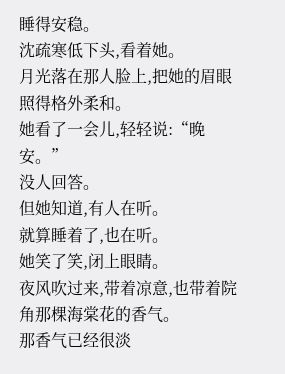睡得安稳。
沈疏寒低下头,看着她。
月光落在那人脸上,把她的眉眼照得格外柔和。
她看了一会儿,轻轻说:“晚安。”
没人回答。
但她知道,有人在听。
就算睡着了,也在听。
她笑了笑,闭上眼睛。
夜风吹过来,带着凉意,也带着院角那棵海棠花的香气。
那香气已经很淡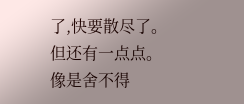了,快要散尽了。
但还有一点点。
像是舍不得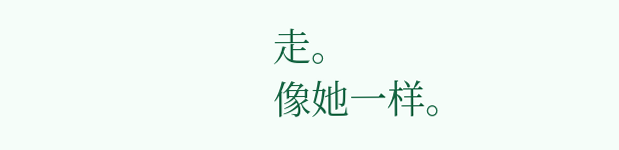走。
像她一样。